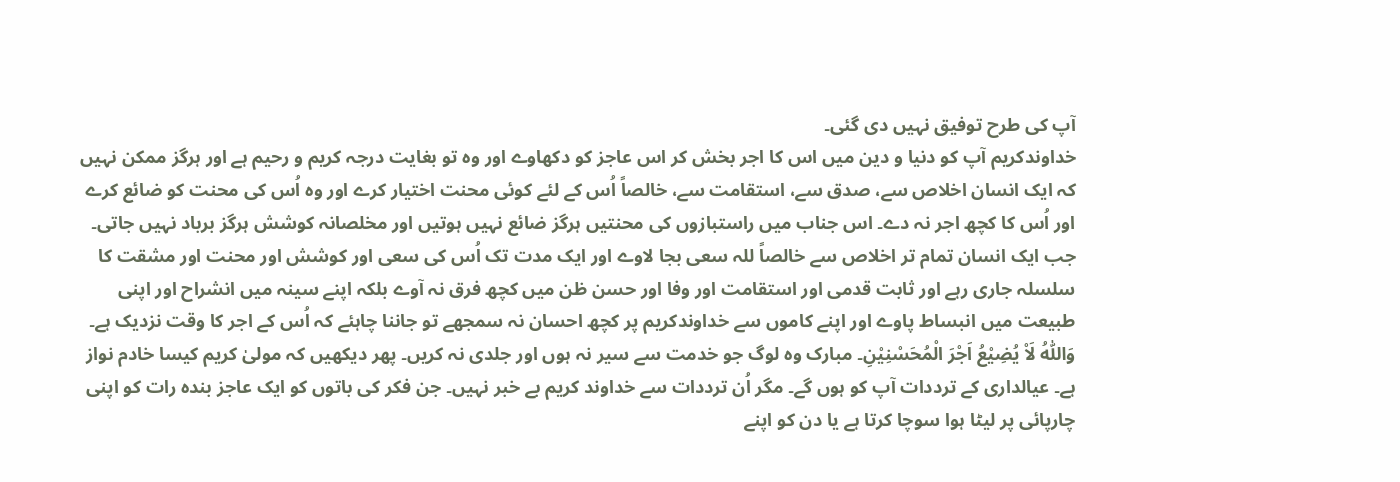آپ کی طرح توفیق نہیں دی گئی۔
خداوندکریم آپ کو دنیا و دین میں اس کا اجر بخش کر اس عاجز کو دکھاوے اور وہ تو بغایت درجہ کریم و رحیم ہے اور ہرگز ممکن نہیں کہ ایک انسان اخلاص سے، صدق سے، استقامت سے، خالصاً اُس کے لئے کوئی محنت اختیار کرے اور وہ اُس کی محنت کو ضائع کرے اور اُس کا کچھ اجر نہ دے۔ اس جناب میں راستبازوں کی محنتیں ہرگز ضائع نہیں ہوتیں اور مخلصانہ کوشش ہرگز برباد نہیں جاتی۔ جب ایک انسان تمام تر اخلاص سے خالصاً للہ سعی بجا لاوے اور ایک مدت تک اُس کی سعی اور کوشش اور محنت اور مشقت کا سلسلہ جاری رہے اور ثابت قدمی اور استقامت اور وفا اور حسن ظن میں کچھ فرق نہ آوے بلکہ اپنے سینہ میں انشراح اور اپنی طبیعت میں انبساط پاوے اور اپنے کاموں سے خداوندکریم پر کچھ احسان نہ سمجھے تو جاننا چاہئے کہ اُس کے اجر کا وقت نزدیک ہے۔ وَاللّٰہُ لَاْ یُضِیْعُ اَجْرَ الْمُحَسْنِیْنِ۔ مبارک وہ لوگ جو خدمت سے سیر نہ ہوں اور جلدی نہ کریں۔ پھر دیکھیں کہ مولیٰ کریم کیسا خادم نواز ہے۔ عیالداری کے ترددات آپ کو ہوں گے۔ مگر اُن ترددات سے خداوند کریم بے خبر نہیں۔ جن فکر کی باتوں کو ایک عاجز بندہ رات کو اپنی چارپائی پر لیٹا ہوا سوچا کرتا ہے یا دن کو اپنے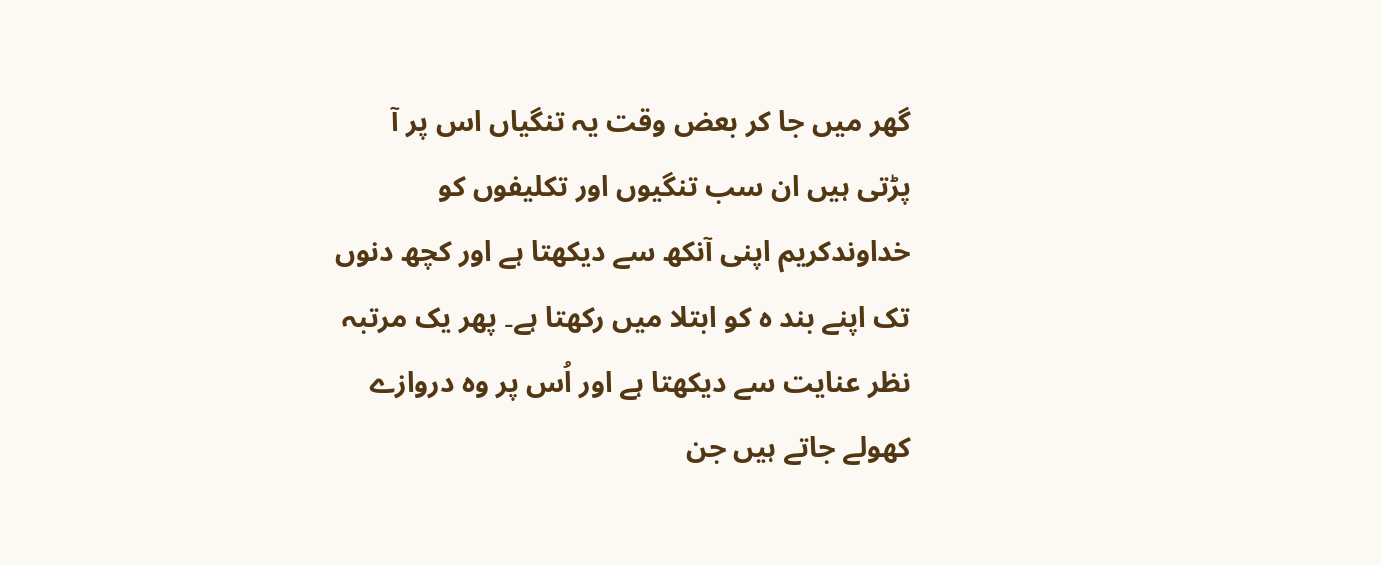گھر میں جا کر بعض وقت یہ تنگیاں اس پر آ پڑتی ہیں ان سب تنگیوں اور تکلیفوں کو خداوندکریم اپنی آنکھ سے دیکھتا ہے اور کچھ دنوں تک اپنے بند ہ کو ابتلا میں رکھتا ہے۔ پھر یک مرتبہ نظر عنایت سے دیکھتا ہے اور اُس پر وہ دروازے کھولے جاتے ہیں جن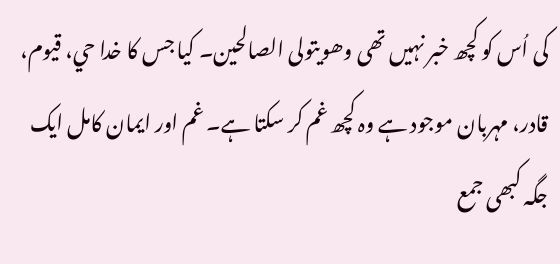کی اُس کو کچھ خبر نہیں تھی وھویتولی الصالحین۔ کیا جس کا خدا حي، قیوم، قادر، مہربان موجود ہے وہ کچھ غم کر سکتا ہے۔ غم اور ایمان کامل ایک جگہ کبھی جمع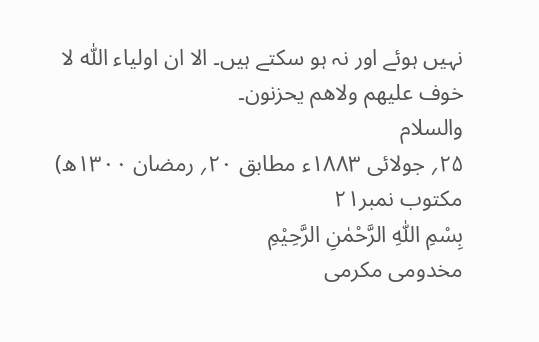نہیں ہوئے اور نہ ہو سکتے ہیں۔ الا ان اولیاء اللّٰہ لا خوف علیھم ولاھم یحزنون۔
والسلام
۲۵؍ جولائی ۱۸۸۳ء مطابق ۲۰؍ رمضان ۱۳۰۰ھ)
مکتوب نمبر۲۱
بِسْمِ اللّٰہِ الرَّحْمٰنِ الرَّحِیْمِ
مخدومی مکرمی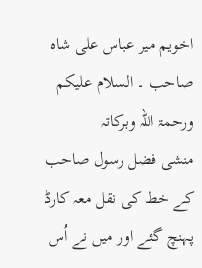اخویم میر عباس علی شاہ صاحب ۔ السلام علیکم ورحمۃ اللہ وبرکاتہ
منشی فضل رسول صاحب کے خط کی نقل معہ کارڈ پہنچ گئے اور میں نے اُس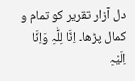دل آزار تقریر کو تمام و کمال پڑھا۔ اِنَّا لِلّٰہِ وَاِنَّا اِلَیْہِ